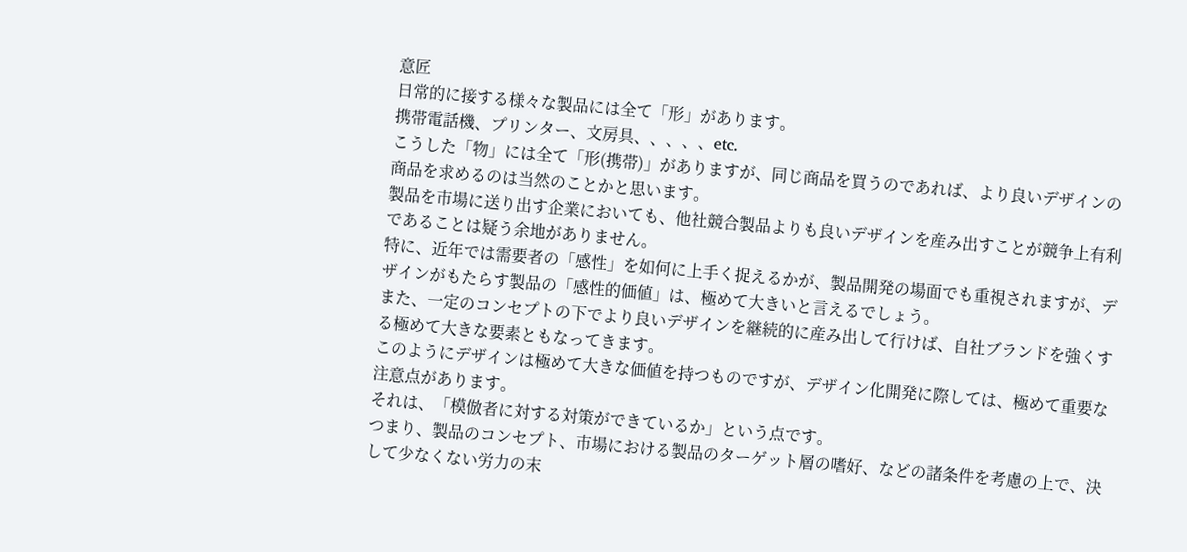意匠
日常的に接する様々な製品には全て「形」があります。
携帯電話機、プリンター、文房具、、、、、etc.
こうした「物」には全て「形(携帯)」がありますが、同じ商品を買うのであれば、より良いデザインの商品を求めるのは当然のことかと思います。
製品を市場に送り出す企業においても、他社競合製品よりも良いデザインを産み出すことが競争上有利であることは疑う余地がありません。
特に、近年では需要者の「感性」を如何に上手く捉えるかが、製品開発の場面でも重視されますが、デザインがもたらす製品の「感性的価値」は、極めて大きいと言えるでしょう。
また、一定のコンセプトの下でより良いデザインを継続的に産み出して行けば、自社ブランドを強くする極めて大きな要素ともなってきます。
このようにデザインは極めて大きな価値を持つものですが、デザイン化開発に際しては、極めて重要な注意点があります。
それは、「模倣者に対する対策ができているか」という点です。
つまり、製品のコンセプト、市場における製品のターゲット層の嗜好、などの諸条件を考慮の上で、決して少なくない労力の末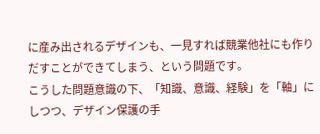に産み出されるデザインも、一見すれば競業他社にも作りだすことができてしまう、という問題です。
こうした問題意識の下、「知識、意識、経験」を「軸」にしつつ、デザイン保護の手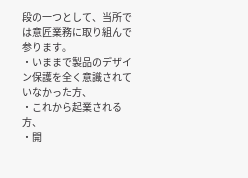段の一つとして、当所では意匠業務に取り組んで参ります。
・いままで製品のデザイン保護を全く意識されていなかった方、
・これから起業される方、
・開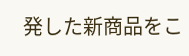発した新商品をこ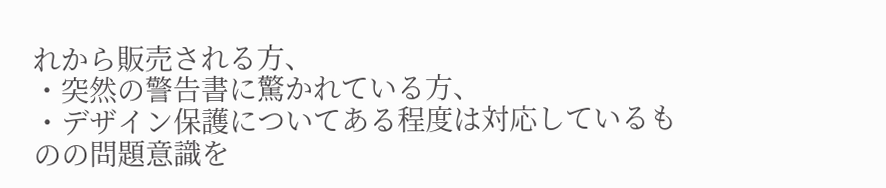れから販売される方、
・突然の警告書に驚かれている方、
・デザイン保護についてある程度は対応しているものの問題意識を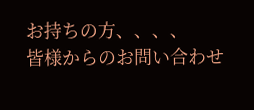お持ちの方、、、、
皆様からのお問い合わせ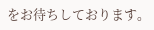をお待ちしております。